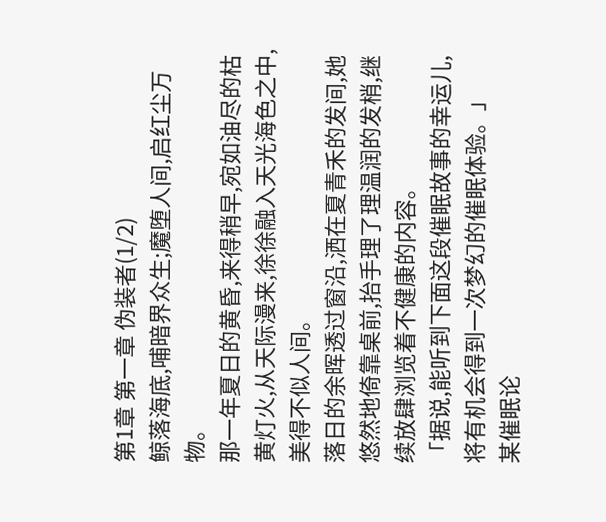第1章 第一章 伪装者(1/2)
鲸落海底,哺暗界众生;魔堕人间,启红尘万物。
那一年夏日的黄昏,来得稍早,宛如油尽的枯黄灯火,从天际漫来,徐徐融入天光海色之中,美得不似人间。
落日的余晖透过窗沿,洒在夏青禾的发间,她悠然地倚靠桌前,抬手理了理温润的发梢,继续放肆浏览着不健康的内容。
「据说,能听到下面这段催眠故事的幸运儿,将有机会得到一次梦幻的催眠体验。」
某催眠论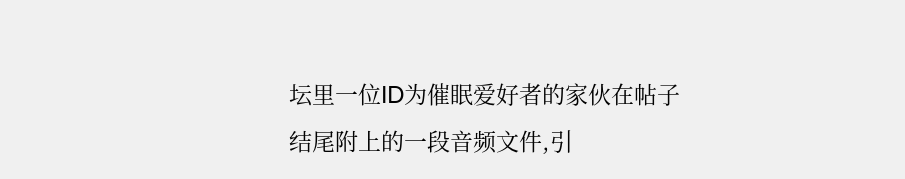坛里一位ID为催眠爱好者的家伙在帖子结尾附上的一段音频文件,引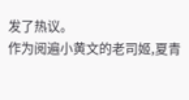发了热议。
作为阅遍小黄文的老司姬,夏青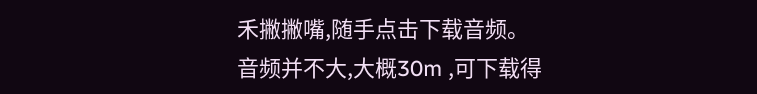禾撇撇嘴,随手点击下载音频。
音频并不大,大概30m ,可下载得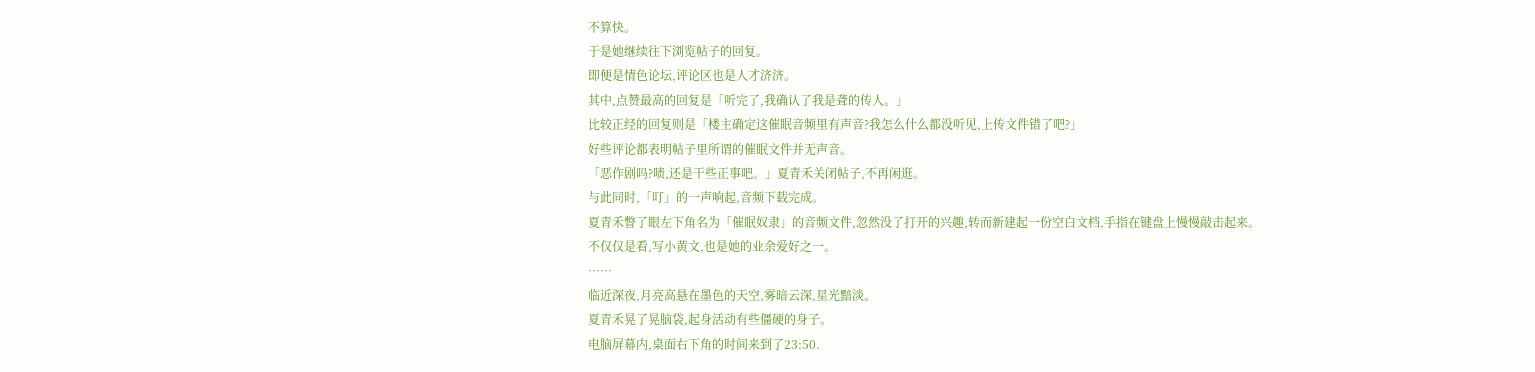不算快。
于是她继续往下浏览帖子的回复。
即便是情色论坛,评论区也是人才济济。
其中,点赞最高的回复是「听完了,我确认了我是聋的传人。」
比较正经的回复则是「楼主确定这催眠音频里有声音?我怎么什么都没听见,上传文件错了吧?」
好些评论都表明帖子里所谓的催眠文件并无声音。
「恶作剧吗?啧,还是干些正事吧。」夏青禾关闭帖子,不再闲逛。
与此同时,「叮」的一声响起,音频下载完成。
夏青禾瞥了眼左下角名为「催眠奴隶」的音频文件,忽然没了打开的兴趣,转而新建起一份空白文档,手指在键盘上慢慢敲击起来。
不仅仅是看,写小黄文,也是她的业余爱好之一。
……
临近深夜,月亮高悬在墨色的天空,雾暗云深,星光黯淡。
夏青禾晃了晃脑袋,起身活动有些僵硬的身子。
电脑屏幕内,桌面右下角的时间来到了23:50.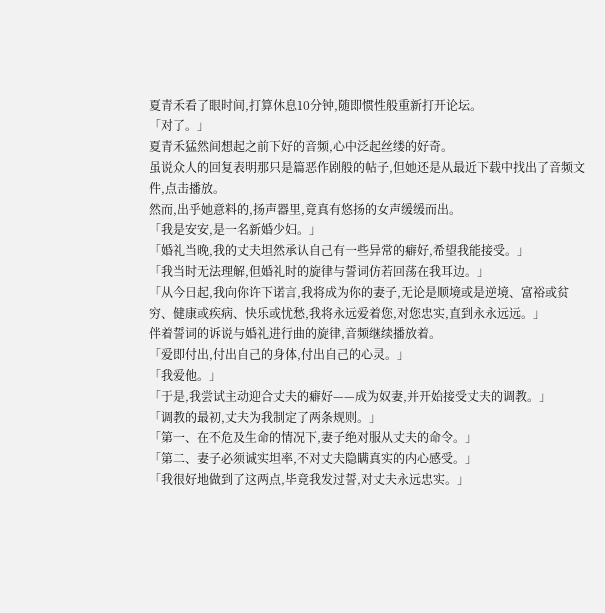夏青禾看了眼时间,打算休息10分钟,随即惯性般重新打开论坛。
「对了。」
夏青禾猛然间想起之前下好的音频,心中泛起丝缕的好奇。
虽说众人的回复表明那只是篇恶作剧般的帖子,但她还是从最近下载中找出了音频文件,点击播放。
然而,出乎她意料的,扬声器里,竟真有悠扬的女声缓缓而出。
「我是安安,是一名新婚少妇。」
「婚礼当晚,我的丈夫坦然承认自己有一些异常的癖好,希望我能接受。」
「我当时无法理解,但婚礼时的旋律与誓词仿若回荡在我耳边。」
「从今日起,我向你许下诺言,我将成为你的妻子,无论是顺境或是逆境、富裕或贫穷、健康或疾病、快乐或忧愁,我将永远爱着您,对您忠实,直到永永远远。」
伴着誓词的诉说与婚礼进行曲的旋律,音频继续播放着。
「爱即付出,付出自己的身体,付出自己的心灵。」
「我爱他。」
「于是,我尝试主动迎合丈夫的癖好——成为奴妻,并开始接受丈夫的调教。」
「调教的最初,丈夫为我制定了两条规则。」
「第一、在不危及生命的情况下,妻子绝对服从丈夫的命令。」
「第二、妻子必须诚实坦率,不对丈夫隐瞒真实的内心感受。」
「我很好地做到了这两点,毕竟我发过誓,对丈夫永远忠实。」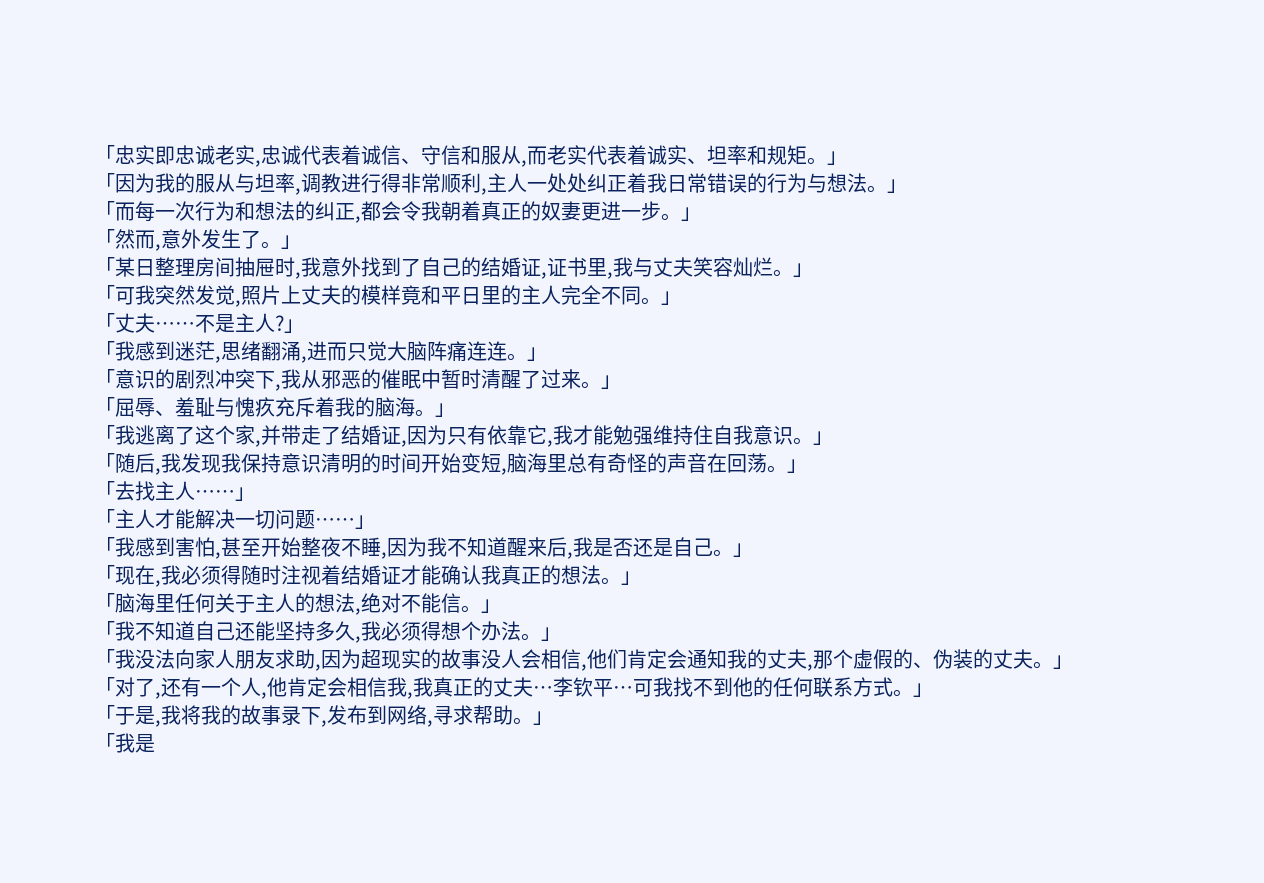「忠实即忠诚老实,忠诚代表着诚信、守信和服从,而老实代表着诚实、坦率和规矩。」
「因为我的服从与坦率,调教进行得非常顺利,主人一处处纠正着我日常错误的行为与想法。」
「而每一次行为和想法的纠正,都会令我朝着真正的奴妻更进一步。」
「然而,意外发生了。」
「某日整理房间抽屉时,我意外找到了自己的结婚证,证书里,我与丈夫笑容灿烂。」
「可我突然发觉,照片上丈夫的模样竟和平日里的主人完全不同。」
「丈夫……不是主人?」
「我感到迷茫,思绪翻涌,进而只觉大脑阵痛连连。」
「意识的剧烈冲突下,我从邪恶的催眠中暂时清醒了过来。」
「屈辱、羞耻与愧疚充斥着我的脑海。」
「我逃离了这个家,并带走了结婚证,因为只有依靠它,我才能勉强维持住自我意识。」
「随后,我发现我保持意识清明的时间开始变短,脑海里总有奇怪的声音在回荡。」
「去找主人……」
「主人才能解决一切问题……」
「我感到害怕,甚至开始整夜不睡,因为我不知道醒来后,我是否还是自己。」
「现在,我必须得随时注视着结婚证才能确认我真正的想法。」
「脑海里任何关于主人的想法,绝对不能信。」
「我不知道自己还能坚持多久,我必须得想个办法。」
「我没法向家人朋友求助,因为超现实的故事没人会相信,他们肯定会通知我的丈夫,那个虚假的、伪装的丈夫。」
「对了,还有一个人,他肯定会相信我,我真正的丈夫…李钦平…可我找不到他的任何联系方式。」
「于是,我将我的故事录下,发布到网络,寻求帮助。」
「我是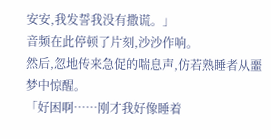安安,我发誓我没有撒谎。」
音频在此停顿了片刻,沙沙作响。
然后,忽地传来急促的喘息声,仿若熟睡者从噩梦中惊醒。
「好困啊……刚才我好像睡着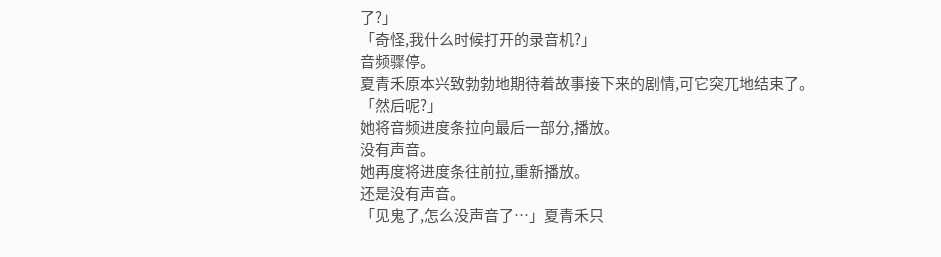了?」
「奇怪,我什么时候打开的录音机?」
音频骤停。
夏青禾原本兴致勃勃地期待着故事接下来的剧情,可它突兀地结束了。
「然后呢?」
她将音频进度条拉向最后一部分,播放。
没有声音。
她再度将进度条往前拉,重新播放。
还是没有声音。
「见鬼了,怎么没声音了…」夏青禾只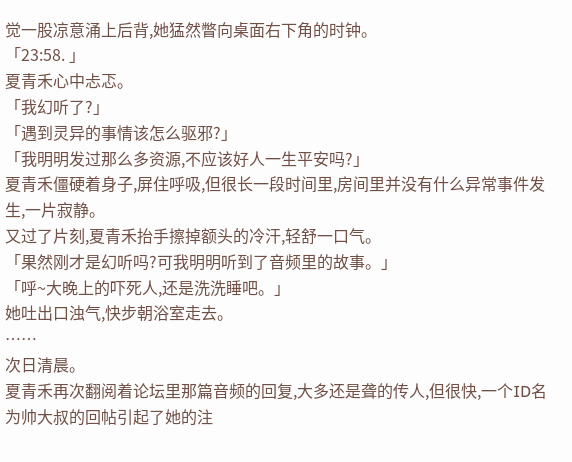觉一股凉意涌上后背,她猛然瞥向桌面右下角的时钟。
「23:58. 」
夏青禾心中忐忑。
「我幻听了?」
「遇到灵异的事情该怎么驱邪?」
「我明明发过那么多资源,不应该好人一生平安吗?」
夏青禾僵硬着身子,屏住呼吸,但很长一段时间里,房间里并没有什么异常事件发生,一片寂静。
又过了片刻,夏青禾抬手擦掉额头的冷汗,轻舒一口气。
「果然刚才是幻听吗?可我明明听到了音频里的故事。」
「呼~大晚上的吓死人,还是洗洗睡吧。」
她吐出口浊气,快步朝浴室走去。
……
次日清晨。
夏青禾再次翻阅着论坛里那篇音频的回复,大多还是聋的传人,但很快,一个ID名为帅大叔的回帖引起了她的注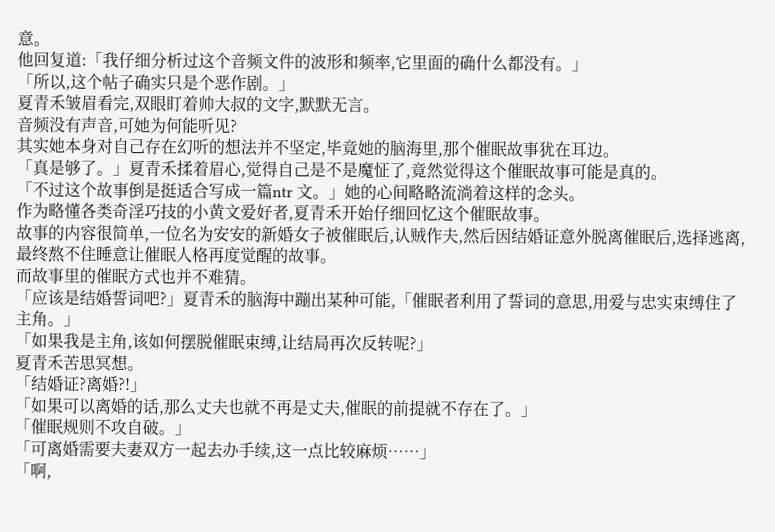意。
他回复道:「我仔细分析过这个音频文件的波形和频率,它里面的确什么都没有。」
「所以,这个帖子确实只是个恶作剧。」
夏青禾皱眉看完,双眼盯着帅大叔的文字,默默无言。
音频没有声音,可她为何能听见?
其实她本身对自己存在幻听的想法并不坚定,毕竟她的脑海里,那个催眠故事犹在耳边。
「真是够了。」夏青禾揉着眉心,觉得自己是不是魔怔了,竟然觉得这个催眠故事可能是真的。
「不过这个故事倒是挺适合写成一篇ntr 文。」她的心间略略流淌着这样的念头。
作为略懂各类奇淫巧技的小黄文爱好者,夏青禾开始仔细回忆这个催眠故事。
故事的内容很简单,一位名为安安的新婚女子被催眠后,认贼作夫,然后因结婚证意外脱离催眠后,选择逃离,最终熬不住睡意让催眠人格再度觉醒的故事。
而故事里的催眠方式也并不难猜。
「应该是结婚誓词吧?」夏青禾的脑海中蹦出某种可能,「催眠者利用了誓词的意思,用爱与忠实束缚住了主角。」
「如果我是主角,该如何摆脱催眠束缚,让结局再次反转呢?」
夏青禾苦思冥想。
「结婚证?离婚?!」
「如果可以离婚的话,那么丈夫也就不再是丈夫,催眠的前提就不存在了。」
「催眠规则不攻自破。」
「可离婚需要夫妻双方一起去办手续,这一点比较麻烦……」
「啊,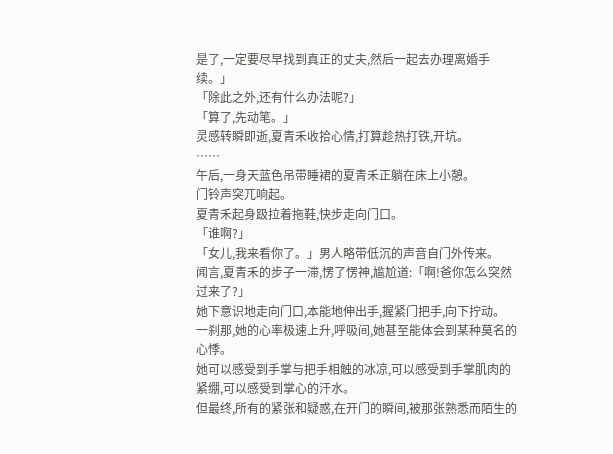是了,一定要尽早找到真正的丈夫,然后一起去办理离婚手续。」
「除此之外,还有什么办法呢?」
「算了,先动笔。」
灵感转瞬即逝,夏青禾收拾心情,打算趁热打铁,开坑。
……
午后,一身天蓝色吊带睡裙的夏青禾正躺在床上小憩。
门铃声突兀响起。
夏青禾起身趿拉着拖鞋,快步走向门口。
「谁啊?」
「女儿,我来看你了。」男人略带低沉的声音自门外传来。
闻言,夏青禾的步子一滞,愣了愣神,尴尬道:「啊!爸你怎么突然过来了?」
她下意识地走向门口,本能地伸出手,握紧门把手,向下拧动。
一刹那,她的心率极速上升,呼吸间,她甚至能体会到某种莫名的心悸。
她可以感受到手掌与把手相触的冰凉,可以感受到手掌肌肉的紧绷,可以感受到掌心的汗水。
但最终,所有的紧张和疑惑,在开门的瞬间,被那张熟悉而陌生的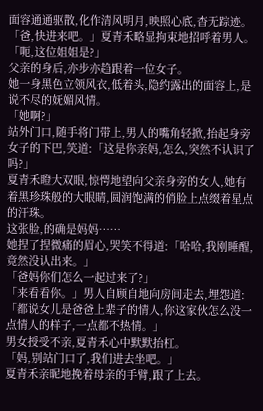面容通通驱散,化作清风明月,映照心底,杳无踪迹。
「爸,快进来吧。」夏青禾略显拘束地招呼着男人。
「呃,这位姐姐是?」
父亲的身后,亦步亦趋跟着一位女子。
她一身黑色立领风衣,低着头,隐约露出的面容上,是说不尽的妩媚风情。
「她啊?」
站外门口,随手将门带上,男人的嘴角轻掀,抬起身旁女子的下巴,笑道:「这是你亲妈,怎么,突然不认识了吗?」
夏青禾瞪大双眼,惊愕地望向父亲身旁的女人,她有着黑珍珠般的大眼睛,圆润饱满的俏脸上点缀着星点的汗珠。
这张脸,的确是妈妈……
她捏了捏微痛的眉心,哭笑不得道:「哈哈,我刚睡醒,竟然没认出来。」
「爸妈你们怎么一起过来了?」
「来看看你。」男人自顾自地向房间走去,埋怨道:「都说女儿是爸爸上辈子的情人,你这家伙怎么没一点情人的样子,一点都不热情。」
男女授受不亲,夏青禾心中默默抬杠。
「妈,别站门口了,我们进去坐吧。」
夏青禾亲昵地挽着母亲的手臂,跟了上去。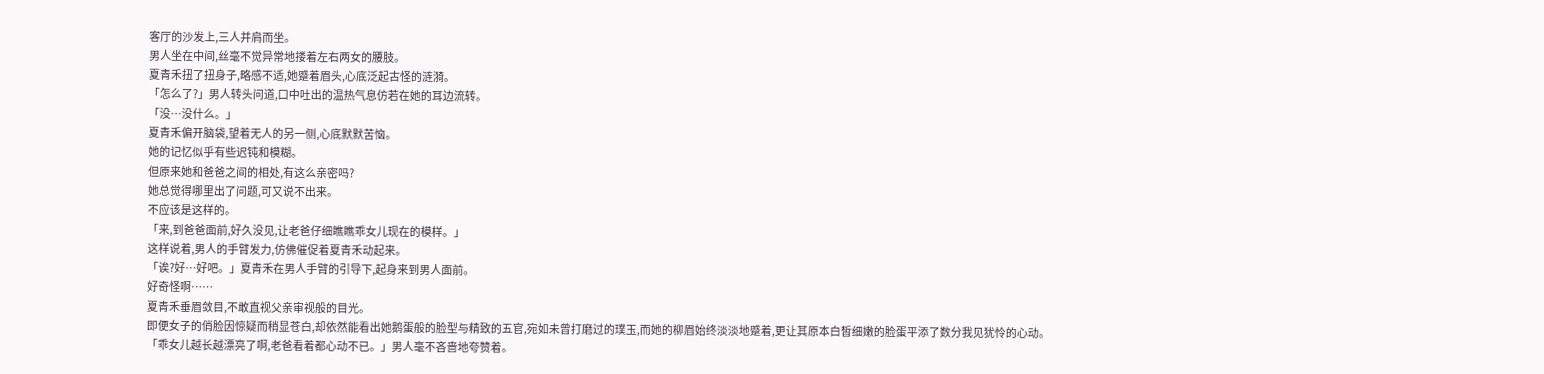客厅的沙发上,三人并肩而坐。
男人坐在中间,丝毫不觉异常地搂着左右两女的腰肢。
夏青禾扭了扭身子,略感不适,她蹙着眉头,心底泛起古怪的涟漪。
「怎么了?」男人转头问道,口中吐出的温热气息仿若在她的耳边流转。
「没…没什么。」
夏青禾偏开脑袋,望着无人的另一侧,心底默默苦恼。
她的记忆似乎有些迟钝和模糊。
但原来她和爸爸之间的相处,有这么亲密吗?
她总觉得哪里出了问题,可又说不出来。
不应该是这样的。
「来,到爸爸面前,好久没见,让老爸仔细瞧瞧乖女儿现在的模样。」
这样说着,男人的手臂发力,仿佛催促着夏青禾动起来。
「诶?好…好吧。」夏青禾在男人手臂的引导下,起身来到男人面前。
好奇怪啊……
夏青禾垂眉敛目,不敢直视父亲审视般的目光。
即便女子的俏脸因惊疑而稍显苍白,却依然能看出她鹅蛋般的脸型与精致的五官,宛如未曾打磨过的璞玉,而她的柳眉始终淡淡地蹙着,更让其原本白皙细嫩的脸蛋平添了数分我见犹怜的心动。
「乖女儿越长越漂亮了啊,老爸看着都心动不已。」男人毫不吝啬地夸赞着。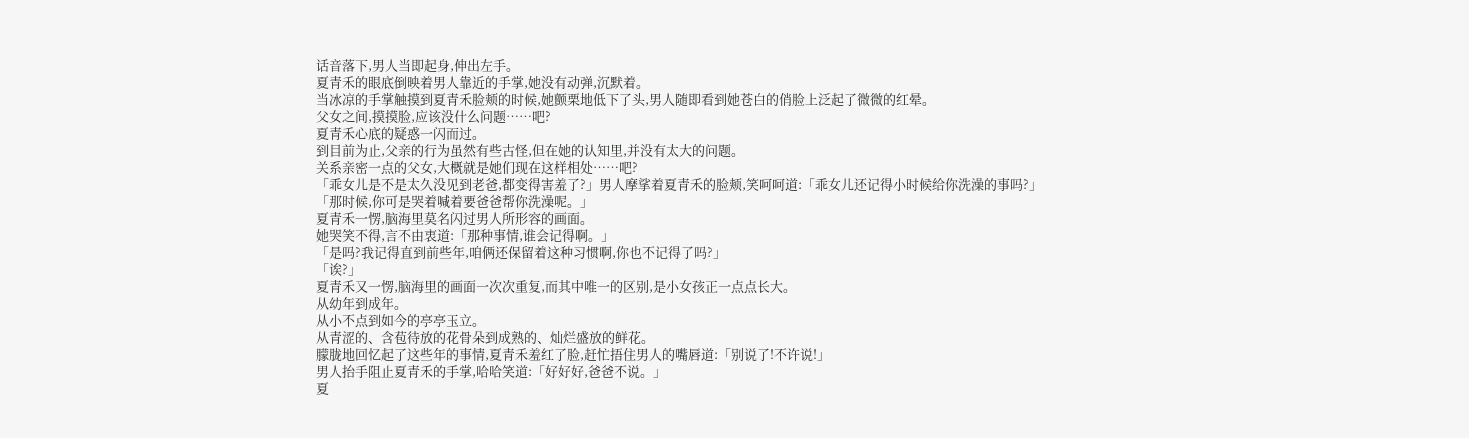话音落下,男人当即起身,伸出左手。
夏青禾的眼底倒映着男人靠近的手掌,她没有动弹,沉默着。
当冰凉的手掌触摸到夏青禾脸颊的时候,她颤栗地低下了头,男人随即看到她苍白的俏脸上泛起了微微的红晕。
父女之间,摸摸脸,应该没什么问题……吧?
夏青禾心底的疑惑一闪而过。
到目前为止,父亲的行为虽然有些古怪,但在她的认知里,并没有太大的问题。
关系亲密一点的父女,大概就是她们现在这样相处……吧?
「乖女儿是不是太久没见到老爸,都变得害羞了?」男人摩挲着夏青禾的脸颊,笑呵呵道:「乖女儿还记得小时候给你洗澡的事吗?」
「那时候,你可是哭着喊着要爸爸帮你洗澡呢。」
夏青禾一愣,脑海里莫名闪过男人所形容的画面。
她哭笑不得,言不由衷道:「那种事情,谁会记得啊。」
「是吗?我记得直到前些年,咱俩还保留着这种习惯啊,你也不记得了吗?」
「诶?」
夏青禾又一愣,脑海里的画面一次次重复,而其中唯一的区别,是小女孩正一点点长大。
从幼年到成年。
从小不点到如今的亭亭玉立。
从青涩的、含苞待放的花骨朵到成熟的、灿烂盛放的鲜花。
朦胧地回忆起了这些年的事情,夏青禾羞红了脸,赶忙捂住男人的嘴唇道:「别说了!不许说!」
男人抬手阻止夏青禾的手掌,哈哈笑道:「好好好,爸爸不说。」
夏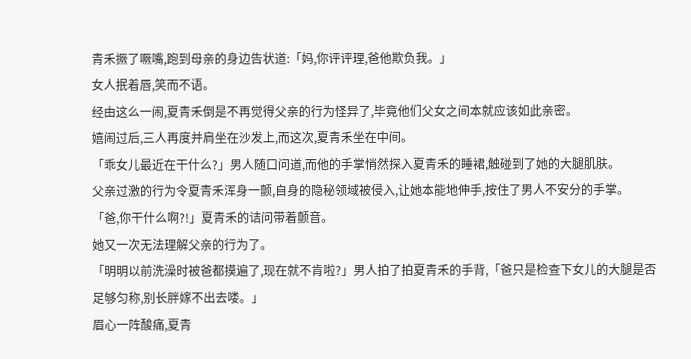青禾撅了噘嘴,跑到母亲的身边告状道:「妈,你评评理,爸他欺负我。」
女人抿着唇,笑而不语。
经由这么一闹,夏青禾倒是不再觉得父亲的行为怪异了,毕竟他们父女之间本就应该如此亲密。
嬉闹过后,三人再度并肩坐在沙发上,而这次,夏青禾坐在中间。
「乖女儿最近在干什么?」男人随口问道,而他的手掌悄然探入夏青禾的睡裙,触碰到了她的大腿肌肤。
父亲过激的行为令夏青禾浑身一颤,自身的隐秘领域被侵入,让她本能地伸手,按住了男人不安分的手掌。
「爸,你干什么啊?!」夏青禾的诘问带着颤音。
她又一次无法理解父亲的行为了。
「明明以前洗澡时被爸都摸遍了,现在就不肯啦?」男人拍了拍夏青禾的手背,「爸只是检查下女儿的大腿是否足够匀称,别长胖嫁不出去喽。」
眉心一阵酸痛,夏青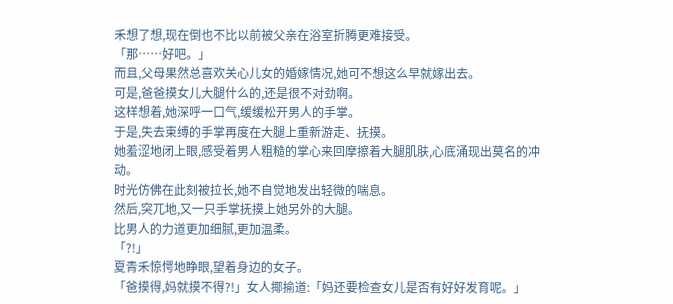禾想了想,现在倒也不比以前被父亲在浴室折腾更难接受。
「那……好吧。」
而且,父母果然总喜欢关心儿女的婚嫁情况,她可不想这么早就嫁出去。
可是,爸爸摸女儿大腿什么的,还是很不对劲啊。
这样想着,她深呼一口气,缓缓松开男人的手掌。
于是,失去束缚的手掌再度在大腿上重新游走、抚摸。
她羞涩地闭上眼,感受着男人粗糙的掌心来回摩擦着大腿肌肤,心底涌现出莫名的冲动。
时光仿佛在此刻被拉长,她不自觉地发出轻微的喘息。
然后,突兀地,又一只手掌抚摸上她另外的大腿。
比男人的力道更加细腻,更加温柔。
「?!」
夏青禾惊愕地睁眼,望着身边的女子。
「爸摸得,妈就摸不得?!」女人揶揄道:「妈还要检查女儿是否有好好发育呢。」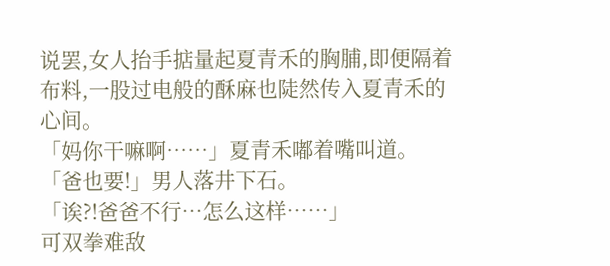说罢,女人抬手掂量起夏青禾的胸脯,即便隔着布料,一股过电般的酥麻也陡然传入夏青禾的心间。
「妈你干嘛啊……」夏青禾嘟着嘴叫道。
「爸也要!」男人落井下石。
「诶?!爸爸不行…怎么这样……」
可双拳难敌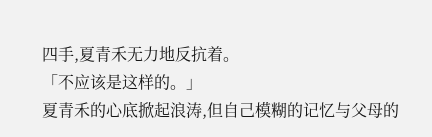四手,夏青禾无力地反抗着。
「不应该是这样的。」
夏青禾的心底掀起浪涛,但自己模糊的记忆与父母的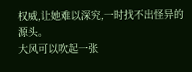权威,让她难以深究,一时找不出怪异的源头。
大风可以吹起一张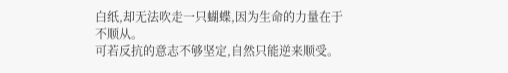白纸,却无法吹走一只蝴蝶,因为生命的力量在于不顺从。
可若反抗的意志不够坚定,自然只能逆来顺受。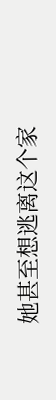她甚至想逃离这个家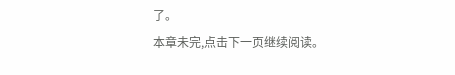了。
本章未完,点击下一页继续阅读。